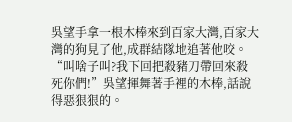吳望手拿一根木棒來到百家大灣,百家大灣的狗見了他,成群結隊地追著他咬。
“叫啥子叫?我下回把殺豬刀帶回來殺死你們!”吳望揮舞著手裡的木棒,話說得惡狠狠的。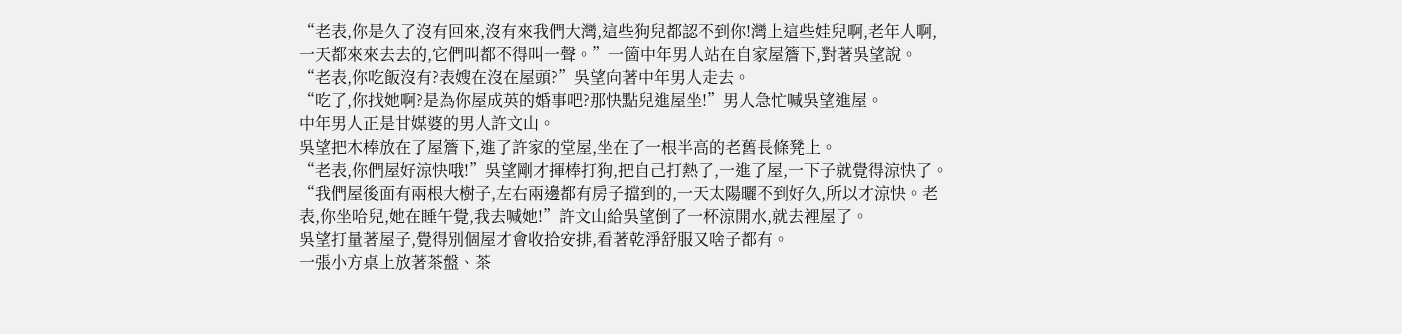“老表,你是久了沒有回來,沒有來我們大灣,這些狗兒都認不到你!灣上這些娃兒啊,老年人啊,一天都來來去去的,它們叫都不得叫一聲。”一箇中年男人站在自家屋簷下,對著吳望說。
“老表,你吃飯沒有?表嫂在沒在屋頭?”吳望向著中年男人走去。
“吃了,你找她啊?是為你屋成英的婚事吧?那快點兒進屋坐!”男人急忙喊吳望進屋。
中年男人正是甘媒婆的男人許文山。
吳望把木棒放在了屋簷下,進了許家的堂屋,坐在了一根半高的老舊長條凳上。
“老表,你們屋好涼快哦!”吳望剛才揮棒打狗,把自己打熱了,一進了屋,一下子就覺得涼快了。
“我們屋後面有兩根大樹子,左右兩邊都有房子擋到的,一天太陽曬不到好久,所以才涼快。老表,你坐哈兒,她在睡午覺,我去喊她!”許文山給吳望倒了一杯涼開水,就去裡屋了。
吳望打量著屋子,覺得別個屋才會收拾安排,看著乾淨舒服又啥子都有。
一張小方桌上放著茶盤、茶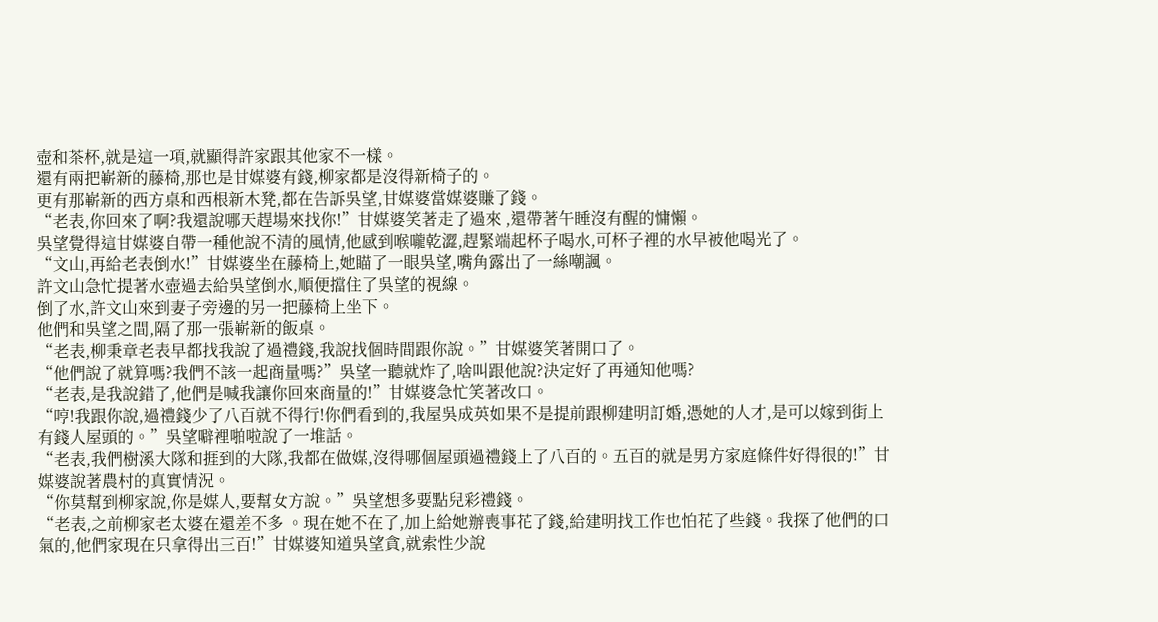壺和茶杯,就是這一項,就顯得許家跟其他家不一樣。
還有兩把嶄新的藤椅,那也是甘媒婆有錢,柳家都是沒得新椅子的。
更有那嶄新的西方桌和西根新木凳,都在告訴吳望,甘媒婆當媒婆賺了錢。
“老表,你回來了啊?我還說哪天趕場來找你!”甘媒婆笑著走了過來 ,還帶著午睡沒有醒的慵懶。
吳望覺得這甘媒婆自帶一種他說不清的風情,他感到喉嚨乾澀,趕緊端起杯子喝水,可杯子裡的水早被他喝光了。
“文山,再給老表倒水!”甘媒婆坐在藤椅上,她瞄了一眼吳望,嘴角露出了一絲嘲諷。
許文山急忙提著水壺過去給吳望倒水,順便擋住了吳望的視線。
倒了水,許文山來到妻子旁邊的另一把藤椅上坐下。
他們和吳望之間,隔了那一張嶄新的飯桌。
“老表,柳秉章老表早都找我說了過禮錢,我說找個時間跟你說。”甘媒婆笑著開口了。
“他們說了就算嗎?我們不該一起商量嗎?”吳望一聽就炸了,啥叫跟他說?決定好了再通知他嗎?
“老表,是我說錯了,他們是喊我讓你回來商量的!”甘媒婆急忙笑著改口。
“哼!我跟你說,過禮錢少了八百就不得行!你們看到的,我屋吳成英如果不是提前跟柳建明訂婚,憑她的人才,是可以嫁到街上有錢人屋頭的。”吳望噼裡啪啦說了一堆話。
“老表,我們樹溪大隊和捱到的大隊,我都在做媒,沒得哪個屋頭過禮錢上了八百的。五百的就是男方家庭條件好得很的!”甘媒婆說著農村的真實情況。
“你莫幫到柳家說,你是媒人,要幫女方說。”吳望想多要點兒彩禮錢。
“老表,之前柳家老太婆在還差不多 。現在她不在了,加上給她辦喪事花了錢,給建明找工作也怕花了些錢。我探了他們的口氣的,他們家現在只拿得出三百!”甘媒婆知道吳望貪,就索性少說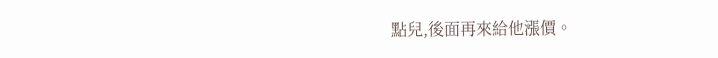點兒,後面再來給他漲價。